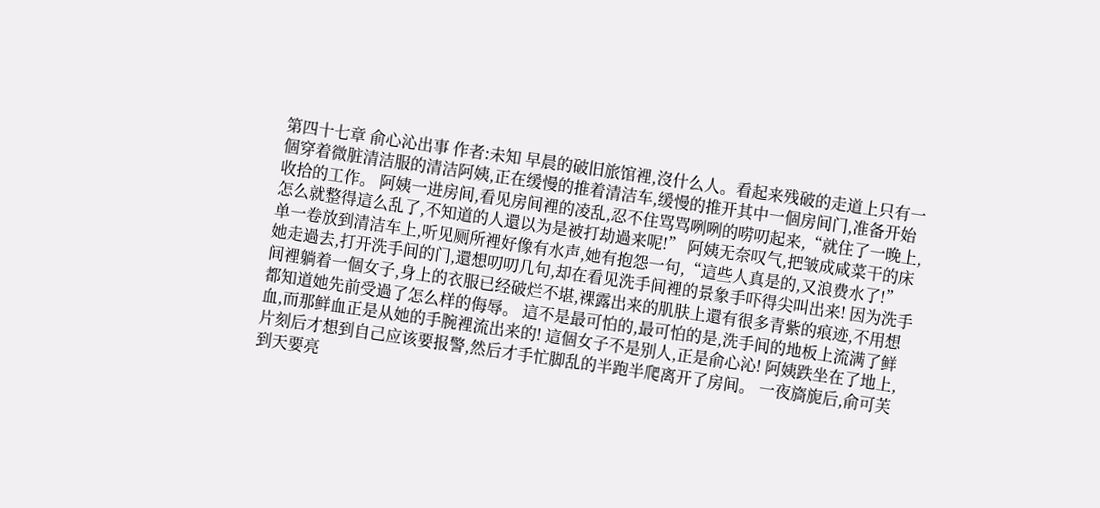第四十七章 俞心沁出事 作者:未知 早晨的破旧旅馆裡,沒什么人。看起来残破的走道上只有一個穿着微脏清洁服的清洁阿姨,正在缓慢的推着清洁车,缓慢的推开其中一個房间门,准备开始收拾的工作。 阿姨一进房间,看见房间裡的凌乱,忍不住骂骂咧咧的唠叨起来,“就住了一晚上,怎么就整得這么乱了,不知道的人還以为是被打劫過来呢!” 阿姨无奈叹气,把皱成咸菜干的床单一卷放到清洁车上,听见厕所裡好像有水声,她有抱怨一句,“這些人真是的,又浪费水了!” 她走過去,打开洗手间的门,還想叨叨几句,却在看见洗手间裡的景象手吓得尖叫出来! 因为洗手间裡躺着一個女子,身上的衣服已经破烂不堪,裸露出来的肌肤上還有很多青紫的痕迹,不用想都知道她先前受過了怎么样的侮辱。 這不是最可怕的,最可怕的是,洗手间的地板上流满了鲜血,而那鲜血正是从她的手腕裡流出来的! 這個女子不是别人,正是俞心沁! 阿姨跌坐在了地上,片刻后才想到自己应该要报警,然后才手忙脚乱的半跑半爬离开了房间。 一夜旖旎后,俞可芙到天要亮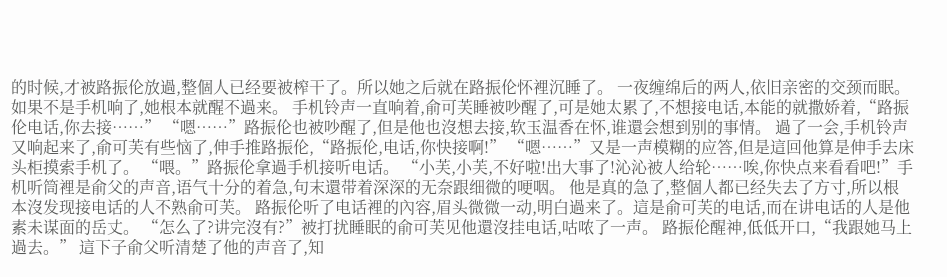的时候,才被路振伦放過,整個人已经要被榨干了。所以她之后就在路振伦怀裡沉睡了。 一夜缠绵后的两人,依旧亲密的交颈而眠。 如果不是手机响了,她根本就醒不過来。 手机铃声一直响着,俞可芙睡被吵醒了,可是她太累了,不想接电话,本能的就撒娇着,“路振伦电话,你去接……” “嗯……”路振伦也被吵醒了,但是他也沒想去接,软玉温香在怀,谁還会想到别的事情。 過了一会,手机铃声又响起来了,俞可芙有些恼了,伸手推路振伦,“路振伦,电话,你快接啊!” “嗯……”又是一声模糊的应答,但是這回他算是伸手去床头柜摸索手机了。 “喂。”路振伦拿過手机接听电话。 “小芙,小芙,不好啦!出大事了!沁沁被人给轮……唉,你快点来看看吧!”手机听筒裡是俞父的声音,语气十分的着急,句末還带着深深的无奈跟细微的哽咽。 他是真的急了,整個人都已经失去了方寸,所以根本沒发现接电话的人不熟俞可芙。 路振伦听了电话裡的內容,眉头微微一动,明白過来了。這是俞可芙的电话,而在讲电话的人是他素未谋面的岳丈。 “怎么了?讲完沒有?”被打扰睡眠的俞可芙见他還沒挂电话,咕哝了一声。 路振伦醒神,低低开口,“我跟她马上過去。” 這下子俞父听清楚了他的声音了,知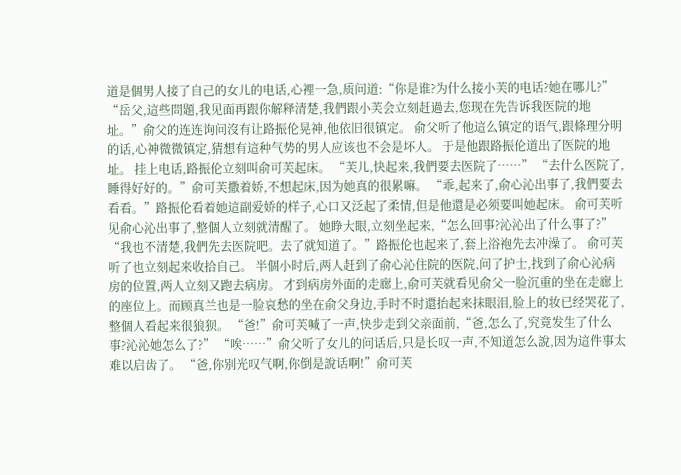道是個男人接了自己的女儿的电话,心裡一急,质问道:“你是谁?为什么接小芙的电话?她在哪儿?” “岳父,這些問題,我见面再跟你解释清楚,我們跟小芙会立刻赶過去,您现在先告诉我医院的地址。”俞父的连连询问沒有让路振伦晃神,他依旧很镇定。 俞父听了他這么镇定的语气,跟條理分明的话,心神微微镇定,猜想有這种气势的男人应该也不会是坏人。 于是他跟路振伦道出了医院的地址。 挂上电话,路振伦立刻叫俞可芙起床。 “芙儿,快起来,我們要去医院了……” “去什么医院了,睡得好好的。”俞可芙撒着娇,不想起床,因为她真的很累嘛。 “乖,起来了,俞心沁出事了,我們要去看看。”路振伦看着她這副爱娇的样子,心口又泛起了柔情,但是他還是必须要叫她起床。 俞可芙听见俞心沁出事了,整個人立刻就清醒了。 她睁大眼,立刻坐起来,“怎么回事?沁沁出了什么事了?” “我也不清楚,我們先去医院吧。去了就知道了。”路振伦也起来了,套上浴袍先去冲澡了。 俞可芙听了也立刻起来收拾自己。 半個小时后,两人赶到了俞心沁住院的医院,问了护士,找到了俞心沁病房的位置,两人立刻又跑去病房。 才到病房外面的走廊上,俞可芙就看见俞父一脸沉重的坐在走廊上的座位上。而顾真兰也是一脸哀愁的坐在俞父身边,手时不时還抬起来抹眼泪,脸上的妆已经哭花了,整個人看起来很狼狈。 “爸!”俞可芙喊了一声,快步走到父亲面前,“爸,怎么了,究竟发生了什么事?沁沁她怎么了?” “唉……”俞父听了女儿的问话后,只是长叹一声,不知道怎么說,因为這件事太难以启齿了。 “爸,你别光叹气啊,你倒是說话啊!”俞可芙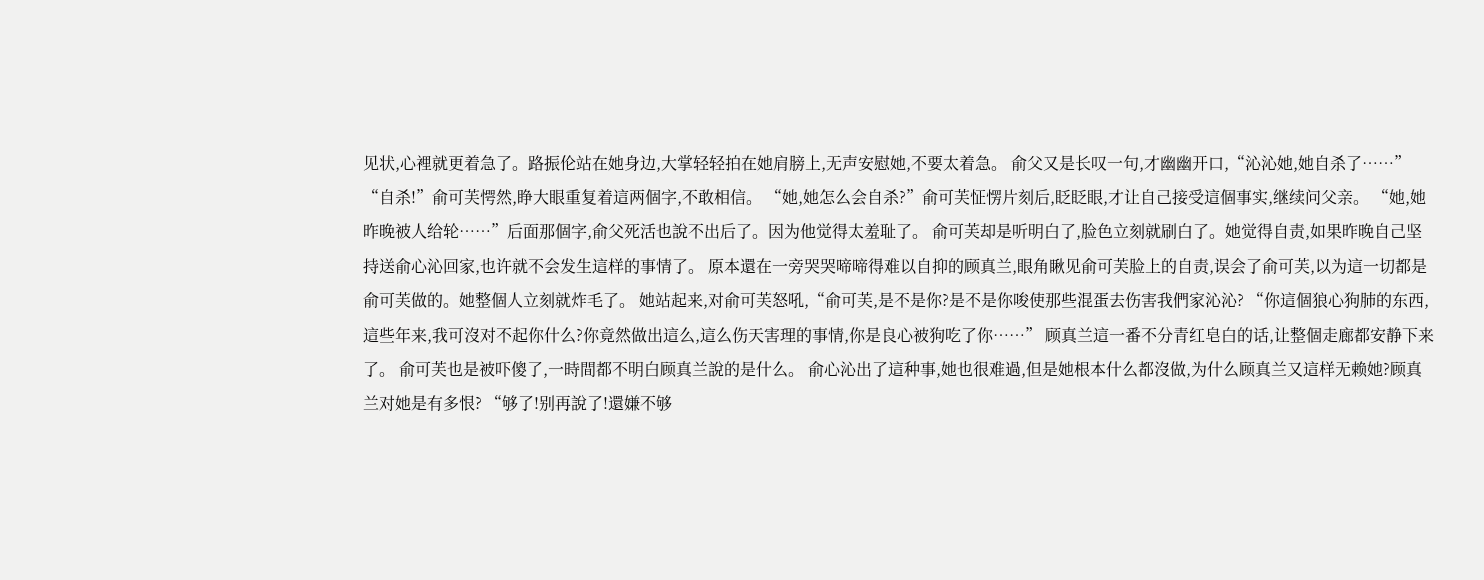见状,心裡就更着急了。路振伦站在她身边,大掌轻轻拍在她肩膀上,无声安慰她,不要太着急。 俞父又是长叹一句,才幽幽开口,“沁沁她,她自杀了……” “自杀!”俞可芙愕然,睁大眼重复着這两個字,不敢相信。 “她,她怎么会自杀?”俞可芙怔愣片刻后,眨眨眼,才让自己接受這個事实,继续问父亲。 “她,她昨晚被人给轮……”后面那個字,俞父死活也說不出后了。因为他觉得太羞耻了。 俞可芙却是听明白了,脸色立刻就刷白了。她觉得自责,如果昨晚自己坚持送俞心沁回家,也许就不会发生這样的事情了。 原本還在一旁哭哭啼啼得难以自抑的顾真兰,眼角瞅见俞可芙脸上的自责,误会了俞可芙,以为這一切都是俞可芙做的。她整個人立刻就炸毛了。 她站起来,对俞可芙怒吼,“俞可芙,是不是你?是不是你唆使那些混蛋去伤害我們家沁沁? “你這個狼心狗肺的东西,這些年来,我可沒对不起你什么?你竟然做出這么,這么伤天害理的事情,你是良心被狗吃了你……” 顾真兰這一番不分青红皂白的话,让整個走廊都安静下来了。 俞可芙也是被吓傻了,一時間都不明白顾真兰說的是什么。 俞心沁出了這种事,她也很难過,但是她根本什么都沒做,为什么顾真兰又這样无赖她?顾真兰对她是有多恨? “够了!别再說了!還嫌不够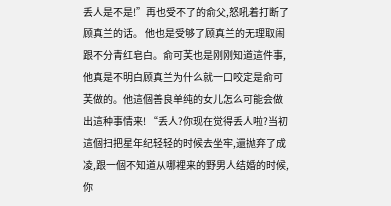丢人是不是!”再也受不了的俞父,怒吼着打断了顾真兰的话。 他也是受够了顾真兰的无理取闹跟不分青红皂白。俞可芙也是刚刚知道這件事,他真是不明白顾真兰为什么就一口咬定是俞可芙做的。他這個善良单纯的女儿怎么可能会做出這种事情来! “丢人?你现在觉得丢人啦?当初這個扫把星年纪轻轻的时候去坐牢,還抛弃了成凌,跟一個不知道从哪裡来的野男人结婚的时候,你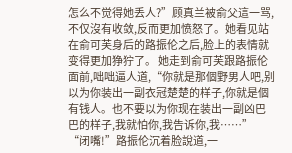怎么不觉得她丢人?”顾真兰被俞父這一骂,不仅沒有收敛,反而更加愤怒了。她看见站在俞可芙身后的路振伦之后,脸上的表情就变得更加狰狞了。 她走到俞可芙跟路振伦面前,咄咄逼人道,“你就是那個野男人吧,别以为你装出一副衣冠楚楚的样子,你就是個有钱人。也不要以为你现在装出一副凶巴巴的样子,我就怕你,我告诉你,我……” “闭嘴!”路振伦沉着脸說道,一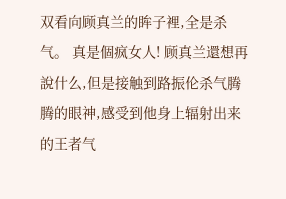双看向顾真兰的眸子裡,全是杀气。 真是個疯女人! 顾真兰還想再說什么,但是接触到路振伦杀气腾腾的眼神,感受到他身上辐射出来的王者气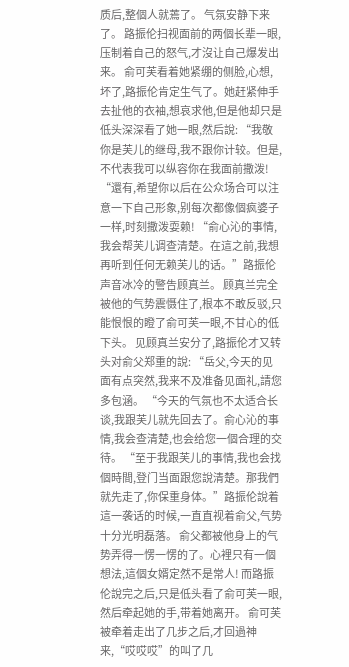质后,整個人就蔫了。 气氛安静下来了。 路振伦扫视面前的两個长辈一眼,压制着自己的怒气,才沒让自己爆发出来。 俞可芙看着她紧绷的侧脸,心想,坏了,路振伦肯定生气了。她赶紧伸手去扯他的衣袖,想哀求他,但是他却只是低头深深看了她一眼,然后說: “我敬你是芙儿的继母,我不跟你计较。但是,不代表我可以纵容你在我面前撒泼! “還有,希望你以后在公众场合可以注意一下自己形象,别每次都像個疯婆子一样,时刻撒泼耍赖! “俞心沁的事情,我会帮芙儿调查清楚。在這之前,我想再听到任何无赖芙儿的话。”路振伦声音冰冷的警告顾真兰。 顾真兰完全被他的气势震慑住了,根本不敢反驳,只能恨恨的瞪了俞可芙一眼,不甘心的低下头。 见顾真兰安分了,路振伦才又转头对俞父郑重的說: “岳父,今天的见面有点突然,我来不及准备见面礼,請您多包涵。 “今天的气氛也不太适合长谈,我跟芙儿就先回去了。俞心沁的事情,我会查清楚,也会给您一個合理的交待。 “至于我跟芙儿的事情,我也会找個時間,登门当面跟您說清楚。那我們就先走了,你保重身体。”路振伦說着這一袭话的时候,一直直视着俞父,气势十分光明磊落。 俞父都被他身上的气势弄得一愣一愣的了。心裡只有一個想法,這個女婿定然不是常人! 而路振伦說完之后,只是低头看了俞可芙一眼,然后牵起她的手,带着她离开。 俞可芙被牵着走出了几步之后,才回過神来,“哎哎哎”的叫了几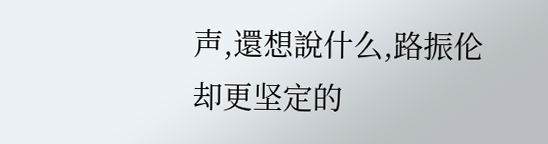声,還想說什么,路振伦却更坚定的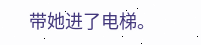带她进了电梯。